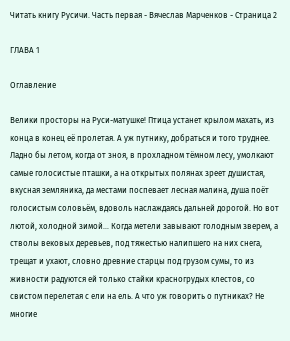Читать книгу Русичи. Часть первая - Вячеслав Марченков - Страница 2

ГЛАВА 1

Оглавление

Велики просторы на Руси-матушке! Птица устанет крылом махать, из конца в конец её пролетая. А уж путнику, добраться и того труднее. Ладно бы летом, когда от зноя, в прохладном тёмном лесу, умолкают самые голосистые пташки, а на открытых полянах зреет душистая, вкусная земляника, да местами поспевает лесная малина, душа поёт голосистым соловьём, вдоволь наслаждаясь дальней дорогой. Но вот лютой, холодной зимой… Когда метели завывают голодным зверем, а стволы вековых деревьев, под тяжестью налипшего на них снега, трещат и ухают, словно древние старцы под грузом сумы, то из живности радуются ей только стайки красногрудых клестов, со свистом перелетая с ели на ель. А что уж говорить о путниках? Не многие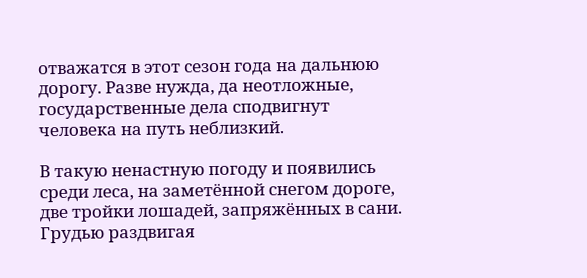отважатся в этот сезон года на дальнюю дорогу. Разве нужда, да неотложные, государственные дела сподвигнут человека на путь неблизкий.

В такую ненастную погоду и появились среди леса, на заметённой снегом дороге, две тройки лошадей, запряжённых в сани. Грудью раздвигая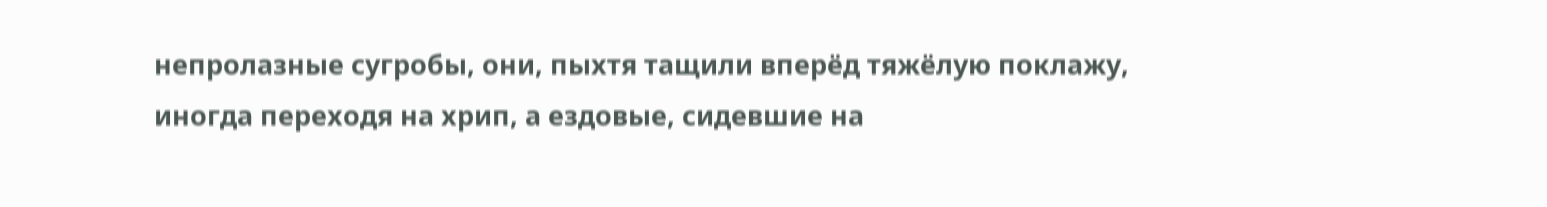непролазные сугробы, они, пыхтя тащили вперёд тяжёлую поклажу, иногда переходя на хрип, а ездовые, сидевшие на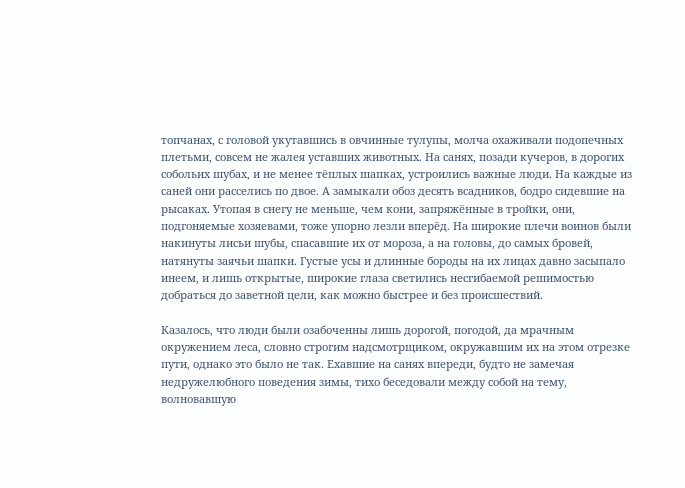топчанах, с головой укутавшись в овчинные тулупы, молча охаживали подопечных плетьми, совсем не жалея уставших животных. На санях, позади кучеров, в дорогих собольих шубах, и не менее тёплых шапках, устроились важные люди. На каждые из саней они расселись по двое. А замыкали обоз десять всадников, бодро сидевшие на рысаках. Утопая в снегу не меньше, чем кони, запряжённые в тройки, они, подгоняемые хозяевами, тоже упорно лезли вперёд. На широкие плечи воинов были накинуты лисьи шубы, спасавшие их от мороза, а на головы, до самых бровей, натянуты заячьи шапки. Густые усы и длинные бороды на их лицах давно засыпало инеем, и лишь открытые, широкие глаза светились несгибаемой решимостью добраться до заветной цели, как можно быстрее и без происшествий.

Казалось, что люди были озабоченны лишь дорогой, погодой, да мрачным окружением леса, словно строгим надсмотрщиком, окружавшим их на этом отрезке пути, однако это было не так. Ехавшие на санях впереди, будто не замечая недружелюбного поведения зимы, тихо беседовали между собой на тему, волновавшую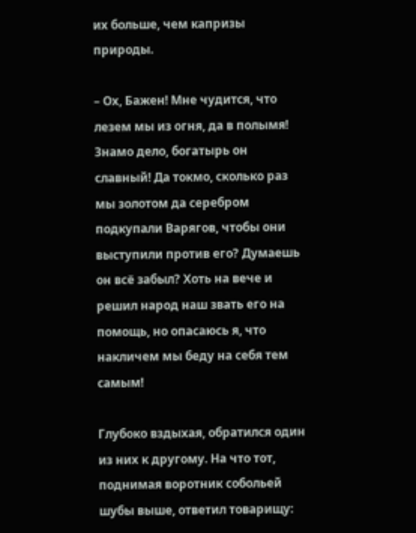их больше, чем капризы природы.

– Ох, Бажен! Мне чудится, что лезем мы из огня, да в полымя! Знамо дело, богатырь он славный! Да токмо, сколько раз мы золотом да серебром подкупали Варягов, чтобы они выступили против его? Думаешь он всё забыл? Хоть на вече и решил народ наш звать его на помощь, но опасаюсь я, что накличем мы беду на себя тем самым!

Глубоко вздыхая, обратился один из них к другому. На что тот, поднимая воротник собольей шубы выше, ответил товарищу: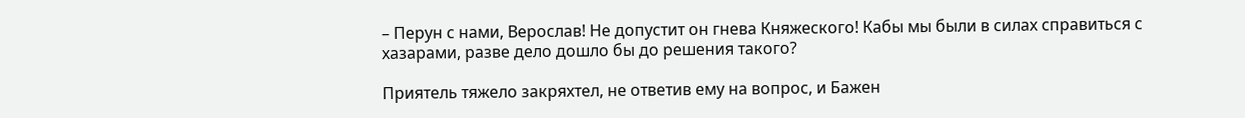– Перун с нами, Верослав! Не допустит он гнева Княжеского! Кабы мы были в силах справиться с хазарами, разве дело дошло бы до решения такого?

Приятель тяжело закряхтел, не ответив ему на вопрос, и Бажен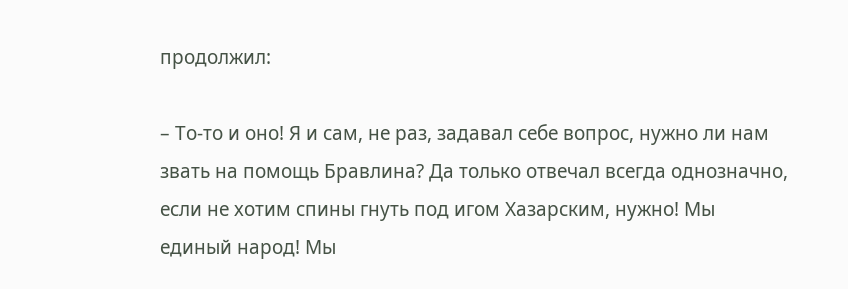продолжил:

– То-то и оно! Я и сам, не раз, задавал себе вопрос, нужно ли нам звать на помощь Бравлина? Да только отвечал всегда однозначно, если не хотим спины гнуть под игом Хазарским, нужно! Мы единый народ! Мы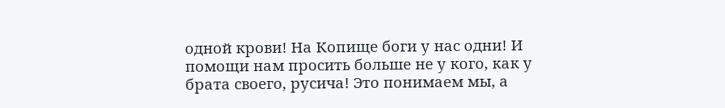одной крови! На Копище боги у нас одни! И помощи нам просить больше не у кого, как у брата своего, русича! Это понимаем мы, а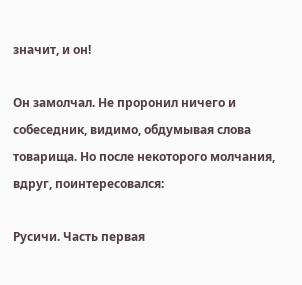значит, и он!

Он замолчал. Не проронил ничего и собеседник, видимо, обдумывая слова товарища. Но после некоторого молчания, вдруг, поинтересовался:

Русичи. Часть первая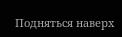Подняться наверх